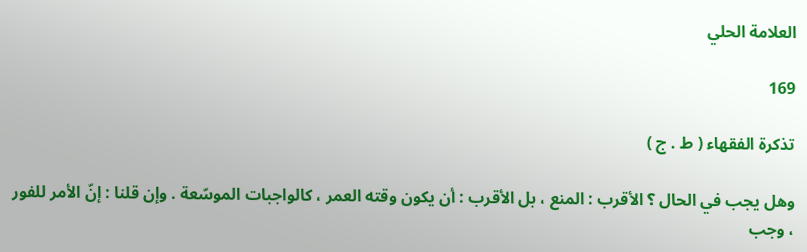العلامة الحلي

169

تذكرة الفقهاء ( ط . ج )

وهل يجب في الحال ؟ الأقرب : المنع ، بل الأقرب : أن يكون وقته العمر ، كالواجبات الموسّعة . وإن قلنا : إنّ الأمر للفور ، وجب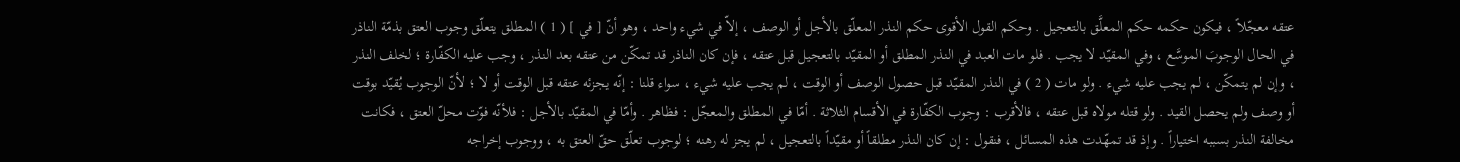عتقه معجّلاً ، فيكون حكمه حكم المعلَّق بالتعجيل . وحكم القول الأقوى حكم النذر المعلّق بالأجل أو الوصف ، إلاّ في شيء واحد ، وهو أنّ [ في ] ( 1 ) المطلق يتعلّق وجوب العتق بذمّة الناذر في الحال الوجوبَ الموسَّع ، وفي المقيّد لا يجب . فلو مات العبد في النذر المطلق أو المقيّد بالتعجيل قبل عتقه ، فإن كان الناذر قد تمكّن من عتقه بعد النذر ، وجب عليه الكفّارة ؛ لخلف النذر ، وإن لم يتمكّن ، لم يجب عليه شيء . ولو مات ( 2 ) في النذر المقيّد قبل حصول الوصف أو الوقت ، لم يجب عليه شيء ، سواء قلنا : إنّه يجزئه عتقه قبل الوقت أو لا ؛ لأنّ الوجوب يُقيّد بوقت أو وصف ولم يحصل القيد . ولو قتله مولاه قبل عتقه ، فالأقرب : وجوب الكفّارة في الأقسام الثلاثة . أمّا في المطلق والمعجّل : فظاهر . وأمّا في المقيّد بالأجل : فلأنّه فوّت محلّ العتق ، فكانت مخالفة النذر بسببه اختياراً . وإذ قد تمهّدت هذه المسائل ، فنقول : إن كان النذر مطلقاً أو مقيّداً بالتعجيل ، لم يجز له رهنه ؛ لوجوب تعلّق حقّ العتق به ، ووجوب إخراجه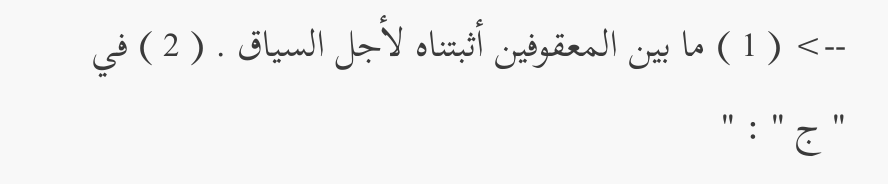--> ( 1 ) ما بين المعقوفين أثبتناه لأجل السياق . ( 2 ) في " ج " : "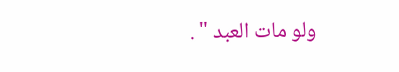ولو مات العبد " .